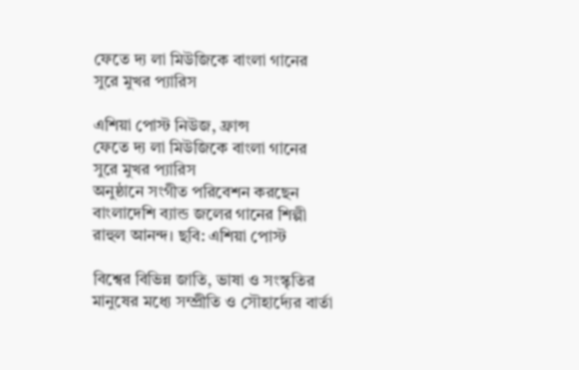ফেতে দ্য লা মিউজিকে বাংলা গানের সুরে মুখর প্যারিস

এশিয়া পোস্ট নিউজ, ফ্রান্স
ফেতে দ্য লা মিউজিকে বাংলা গানের সুরে মুখর প্যারিস
অনুষ্ঠানে সংগীত পরিবেশন করছেন বাংলাদেশি ব্যান্ড জলের গানের শিল্পী রাহুল আনন্দ। ছবি: এশিয়া পোস্ট

বিশ্বের বিভিন্ন জাতি, ভাষা ও সংস্কৃতির মানুষের মধ্যে সম্প্রীতি ও সৌহার্দ্যের বার্তা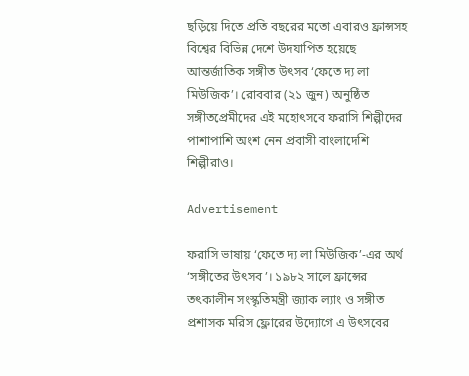ছড়িয়ে দিতে প্রতি বছরের মতো এবারও ফ্রান্সসহ বিশ্বের বিভিন্ন দেশে উদযাপিত হয়েছে আন্তর্জাতিক সঙ্গীত উৎসব ‘ফেতে দ্য লা মিউজিক’। রোববার (২১ জুন) অনুষ্ঠিত সঙ্গীতপ্রেমীদের এই মহোৎসবে ফরাসি শিল্পীদের পাশাপাশি অংশ নেন প্রবাসী বাংলাদেশি শিল্পীরাও।

Advertisement

ফরাসি ভাষায় ‘ফেতে দ্য লা মিউজিক’-এর অর্থ ‘সঙ্গীতের উৎসব’। ১৯৮২ সালে ফ্রান্সের তৎকালীন সংস্কৃতিমন্ত্রী জ্যাক ল্যাং ও সঙ্গীত প্রশাসক মরিস ফ্লোরের উদ্যোগে এ উৎসবের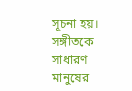সূচনা হয়। সঙ্গীতকে সাধারণ মানুষের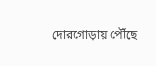দোরগোড়ায় পৌঁছে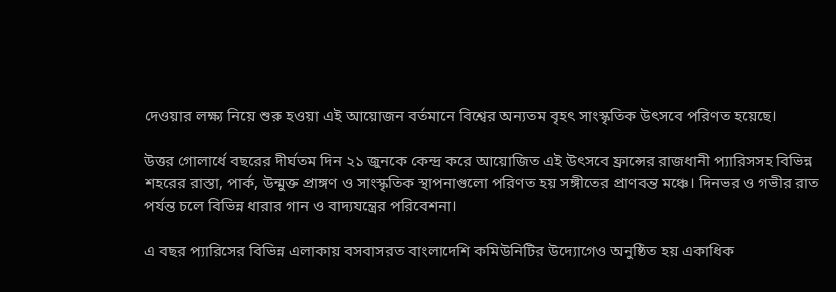দেওয়ার লক্ষ্য নিয়ে শুরু হওয়া এই আয়োজন বর্তমানে বিশ্বের অন্যতম বৃহৎ সাংস্কৃতিক উৎসবে পরিণত হয়েছে।

উত্তর গোলার্ধে বছরের দীর্ঘতম দিন ২১ জুনকে কেন্দ্র করে আয়োজিত এই উৎসবে ফ্রান্সের রাজধানী প্যারিসসহ বিভিন্ন শহরের রাস্তা, পার্ক, উন্মুক্ত প্রাঙ্গণ ও সাংস্কৃতিক স্থাপনাগুলো পরিণত হয় সঙ্গীতের প্রাণবন্ত মঞ্চে। দিনভর ও গভীর রাত পর্যন্ত চলে বিভিন্ন ধারার গান ও বাদ্যযন্ত্রের পরিবেশনা।

এ বছর প্যারিসের বিভিন্ন এলাকায় বসবাসরত বাংলাদেশি কমিউনিটির উদ্যোগেও অনুষ্ঠিত হয় একাধিক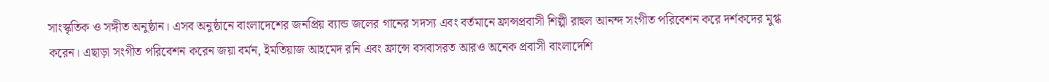সাংস্কৃতিক ও সঙ্গীত অনুষ্ঠান। এসব অনুষ্ঠানে বাংলাদেশের জনপ্রিয় ব্যান্ড জলের গানের সদস্য এবং বর্তমানে ফ্রান্সপ্রবাসী শিল্পী রাহুল আনন্দ সংগীত পরিবেশন করে দর্শকদের মুগ্ধ করেন। এছাড়া সংগীত পরিবেশন করেন জয়া বর্মন, ইমতিয়াজ আহমেদ রনি এবং ফ্রান্সে বসবাসরত আরও অনেক প্রবাসী বাংলাদেশি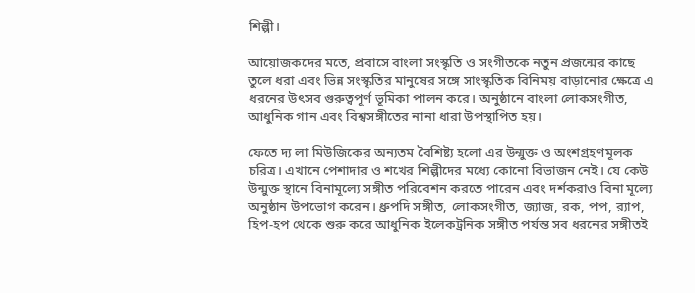শিল্পী।

আয়োজকদের মতে, প্রবাসে বাংলা সংস্কৃতি ও সংগীতকে নতুন প্রজন্মের কাছে তুলে ধরা এবং ভিন্ন সংস্কৃতির মানুষের সঙ্গে সাংস্কৃতিক বিনিময় বাড়ানোর ক্ষেত্রে এ ধরনের উৎসব গুরুত্বপূর্ণ ভূমিকা পালন করে। অনুষ্ঠানে বাংলা লোকসংগীত, আধুনিক গান এবং বিশ্বসঙ্গীতের নানা ধারা উপস্থাপিত হয়।

ফেতে দ্য লা মিউজিকের অন্যতম বৈশিষ্ট্য হলো এর উন্মুক্ত ও অংশগ্রহণমূলক চরিত্র। এখানে পেশাদার ও শখের শিল্পীদের মধ্যে কোনো বিভাজন নেই। যে কেউ উন্মুক্ত স্থানে বিনামূল্যে সঙ্গীত পরিবেশন করতে পারেন এবং দর্শকরাও বিনা মূল্যে অনুষ্ঠান উপভোগ করেন। ধ্রুপদি সঙ্গীত, লোকসংগীত, জ্যাজ, রক, পপ, র‌্যাপ, হিপ-হপ থেকে শুরু করে আধুনিক ইলেকট্রনিক সঙ্গীত পর্যন্ত সব ধরনের সঙ্গীতই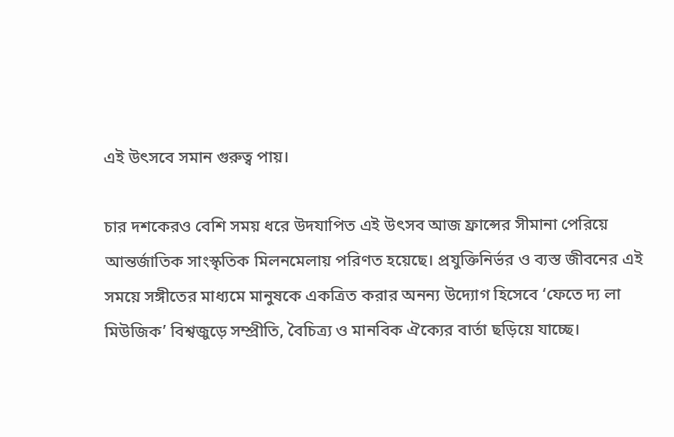এই উৎসবে সমান গুরুত্ব পায়।

চার দশকেরও বেশি সময় ধরে উদযাপিত এই উৎসব আজ ফ্রান্সের সীমানা পেরিয়ে আন্তর্জাতিক সাংস্কৃতিক মিলনমেলায় পরিণত হয়েছে। প্রযুক্তিনির্ভর ও ব্যস্ত জীবনের এই সময়ে সঙ্গীতের মাধ্যমে মানুষকে একত্রিত করার অনন্য উদ্যোগ হিসেবে ‘ফেতে দ্য লা মিউজিক’ বিশ্বজুড়ে সম্প্রীতি, বৈচিত্র্য ও মানবিক ঐক্যের বার্তা ছড়িয়ে যাচ্ছে।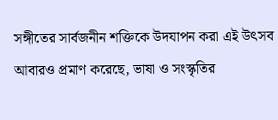সঙ্গীতের সার্বজনীন শক্তিকে উদযাপন করা এই উৎসব আবারও প্রমাণ করেছে, ভাষা ও সংস্কৃতির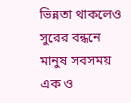ভিন্নতা থাকলেও সুরের বন্ধনে মানুষ সবসময় এক ও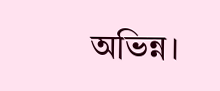অভিন্ন।